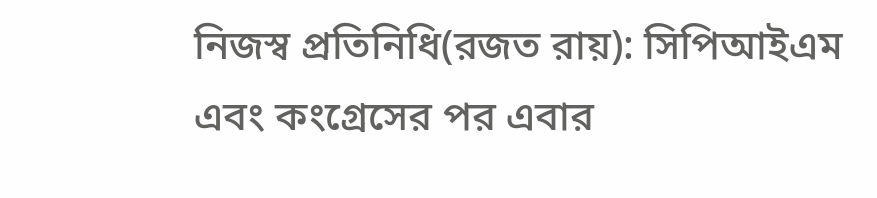নিজস্ব প্রতিনিধি(রজত রায়): সিপিআইএম এবং কংগ্রেসের পর এবার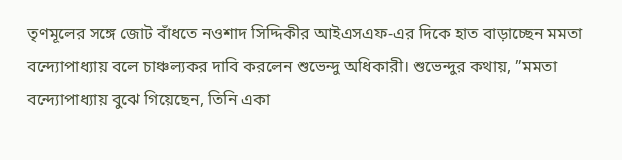তৃণমূলের সঙ্গে জোট বাঁধতে নওশাদ সিদ্দিকীর আইএসএফ-এর দিকে হাত বাড়াচ্ছেন মমতা বন্দ্যোপাধ্যায় বলে চাঞ্চল্যকর দাবি করলেন শুভেন্দু অধিকারী। শুভেন্দুর কথায়, ”মমতা বন্দ্যোপাধ্যায় বুঝে গিয়েছেন, তিনি একা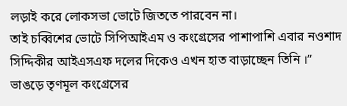লড়াই করে লোকসভা ভোটে জিততে পারবেন না।
তাই চব্বিশের ভোটে সিপিআইএম ও কংগ্রেসের পাশাপাশি এবার নওশাদ সিদ্দিকীর আইএসএফ দলের দিকেও এখন হাত বাড়াচ্ছেন তিনি ।”
ভাঙড়ে তৃণমূল কংগ্রেসের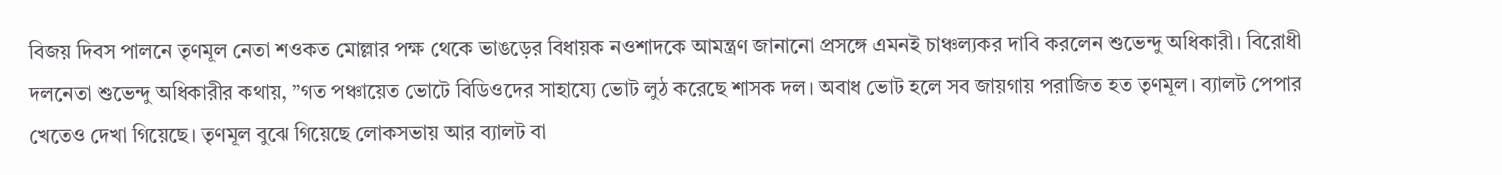বিজয় দিবস পালনে তৃণমূল নেতা শওকত মোল্লার পক্ষ থেকে ভাঙড়ের বিধায়ক নওশাদকে আমন্ত্রণ জানানো প্রসঙ্গে এমনই চাঞ্চল্যকর দাবি করলেন শুভেন্দু অধিকারী। বিরোধী দলনেতা শুভেন্দু অধিকারীর কথায়, ”গত পঞ্চায়েত ভোটে বিডিওদের সাহায্যে ভোট লুঠ করেছে শাসক দল। অবাধ ভোট হলে সব জায়গায় পরাজিত হত তৃণমূল। ব্যালট পেপার খেতেও দেখা গিয়েছে। তৃণমূল বুঝে গিয়েছে লোকসভায় আর ব্যালট বা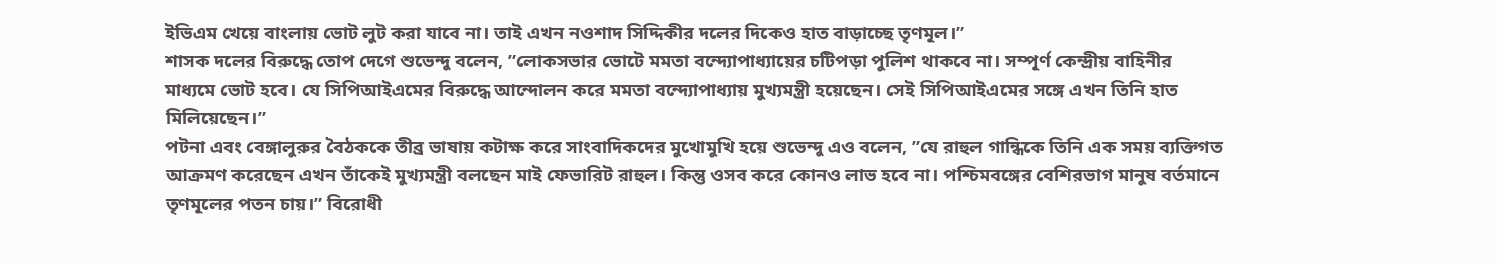ইভিএম খেয়ে বাংলায় ভোট লুট করা যাবে না। তাই এখন নওশাদ সিদ্দিকীর দলের দিকেও হাত বাড়াচ্ছে তৃণমূল।”
শাসক দলের বিরুদ্ধে তোপ দেগে শুভেন্দু বলেন, ”লোকসভার ভোটে মমতা বন্দ্যোপাধ্যায়ের চটিপড়া পুলিশ থাকবে না। সম্পূর্ণ কেন্দ্রীয় বাহিনীর মাধ্যমে ভোট হবে। যে সিপিআইএমের বিরুদ্ধে আন্দোলন করে মমতা বন্দ্যোপাধ্যায় মুখ্যমন্ত্রী হয়েছেন। সেই সিপিআইএমের সঙ্গে এখন তিনি হাত মিলিয়েছেন।”
পটনা এবং বেঙ্গালুরুর বৈঠককে তীব্র ভাষায় কটাক্ষ করে সাংবাদিকদের মুখোমুখি হয়ে শুভেন্দু এও বলেন, ”যে রাহুল গান্ধিকে তিনি এক সময় ব্যক্তিগত আক্রমণ করেছেন এখন তাঁকেই মুখ্যমন্ত্রী বলছেন মাই ফেভারিট রাহুল। কিন্তু ওসব করে কোনও লাভ হবে না। পশ্চিমবঙ্গের বেশিরভাগ মানুষ বর্তমানে তৃণমূলের পতন চায়।” বিরোধী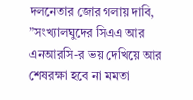দলনেতার জোর গলায় দাবি, ”সংখ্যালঘুদের সিএএ আর এনআরসি-র ভয় দেখিয়ে আর শেষরক্ষা হবে না মমতা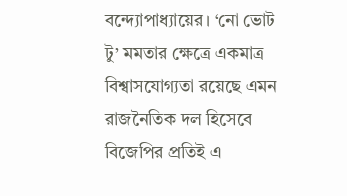বন্দ্যোপাধ্যায়ের। ‘নো ভোট টু’ মমতার ক্ষেত্রে একমাত্র বিশ্বাসযোগ্যতা রয়েছে এমন রাজনৈতিক দল হিসেবে বিজেপির প্রতিই এ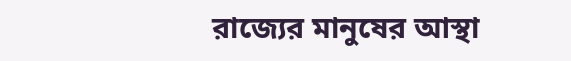রাজ্যের মানুষের আস্থা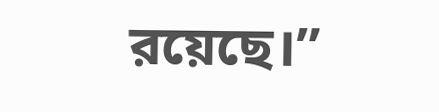রয়েছে।”